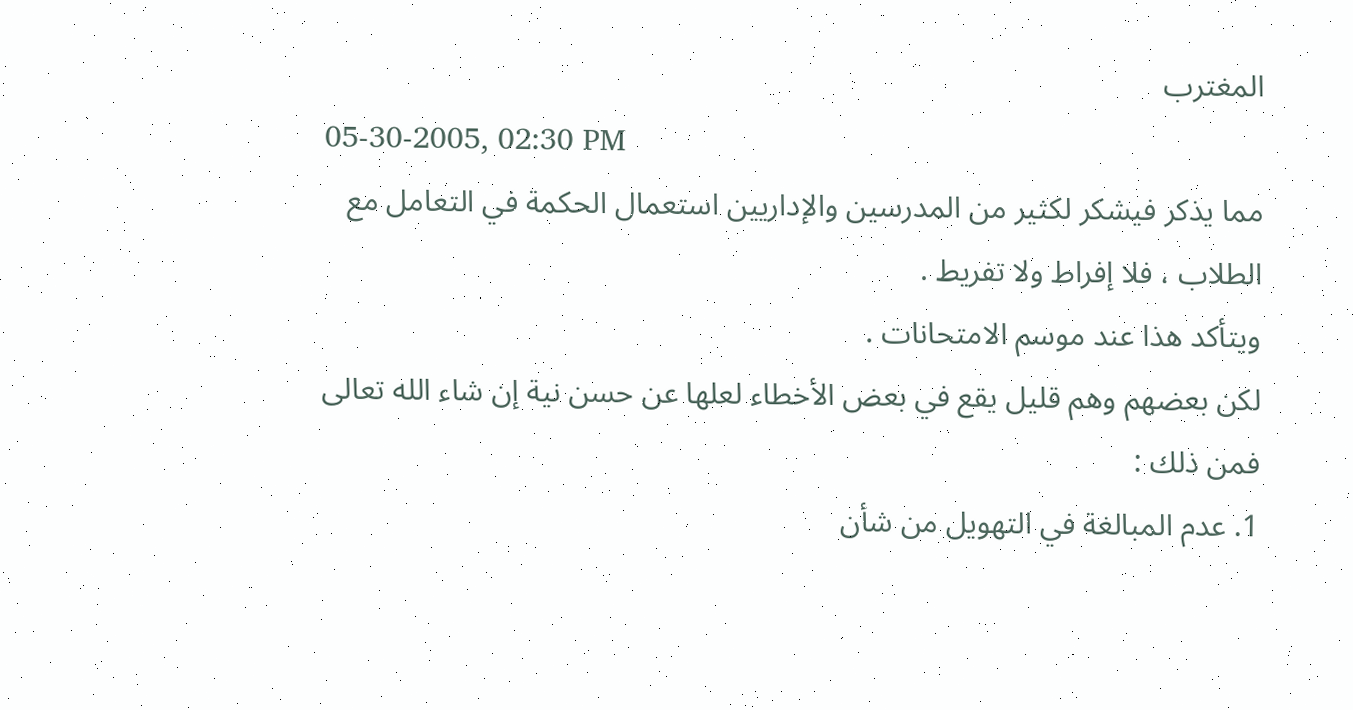المغترب
05-30-2005, 02:30 PM
مما يذكر فيشكر لكثير من المدرسين والإداريين استعمال الحكمة في التعامل مع الطلاب ، فلا إفراط ولا تفريط .
ويتأكد هذا عند موسم الامتحانات .
لكن بعضهم وهم قليل يقع في بعض الأخطاء لعلها عن حسن نية إن شاء الله تعالى فمن ذلك :
1. عدم المبالغة في التهويل من شأن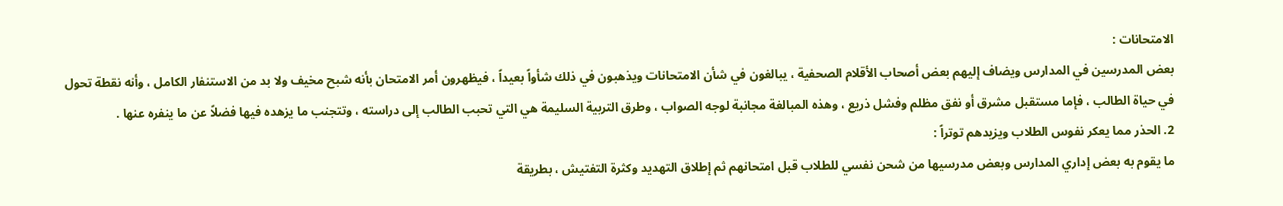الامتحانات :
بعض المدرسين في المدارس ويضاف إليهم بعض أصحاب الأقلام الصحفية ، يبالغون في شأن الامتحانات ويذهبون في ذلك شأواً بعيداً ، فيظهرون أمر الامتحان بأنه شبح مخيف ولا بد من الاستنفار الكامل ، وأنه نقطة تحول في حياة الطالب ، فإما مستقبل مشرق أو نفق مظلم وفشل ذريع ، وهذه المبالغة مجانبة لوجه الصواب ، وطرق التربية السليمة هي التي تحبب الطالب إلى دراسته ، وتتجنب ما يزهده فيها فضلاً عن ما ينفره عنها .
2. الحذر مما يعكر نفوس الطلاب ويزيدهم توتراً :
ما يقوم به بعض إداري المدارس وبعض مدرسيها من شحن نفسي للطلاب قبل امتحانهم ثم إطلاق التهديد وكثرة التفتيش ، بطريقة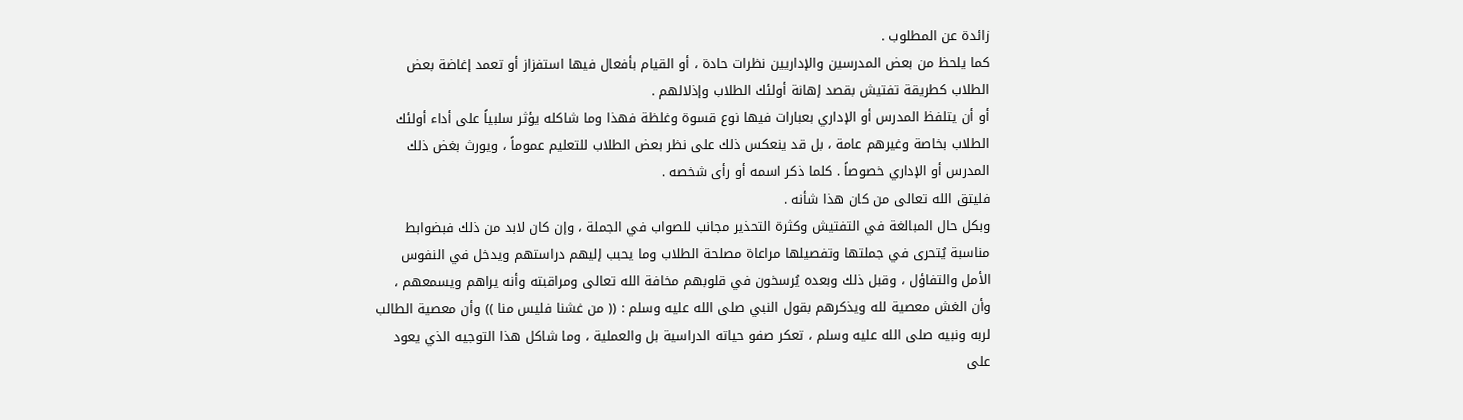زائدة عن المطلوب .
كما يلحظ من بعض المدرسين والإداريين نظرات حادة ، أو القيام بأفعال فيها استفزاز أو تعمد إغاضة بعض الطلاب كطريقة تفتيش بقصد إهانة أولئك الطلاب وإذلالهم .
أو أن يتلفظ المدرس أو الإداري بعبارات فيها نوع قسوة وغلظة فهذا وما شاكله يؤثر سلبياً على أداء أولئك الطلاب بخاصة وغيرهم عامة ، بل قد ينعكس ذلك على نظر بعض الطلاب للتعليم عموماً ، ويورث بغض ذلك المدرس أو الإداري خصوصاً . كلما ذكر اسمه أو رأى شخصه .
فليتق الله تعالى من كان هذا شأنه .
وبكل حال المبالغة في التفتيش وكثرة التحذير مجانب للصواب في الجملة ، وإن كان لابد من ذلك فبضوابط مناسبة يُتحرى في جملتها وتفصيلها مراعاة مصلحة الطلاب وما يحبب إليهم دراستهم ويدخل في النفوس الأمل والتفاؤل ، وقبل ذلك وبعده يُرسخون في قلوبهم مخافة الله تعالى ومراقبته وأنه يراهم ويسمعهم ، وأن الغش معصية لله ويذكرهم بقول النبي صلى الله عليه وسلم : (( من غشنا فليس منا )) وأن معصية الطالب لربه ونبيه صلى الله عليه وسلم ، تعكر صفو حياته الدراسية بل والعملية ، وما شاكل هذا التوجيه الذي يعود على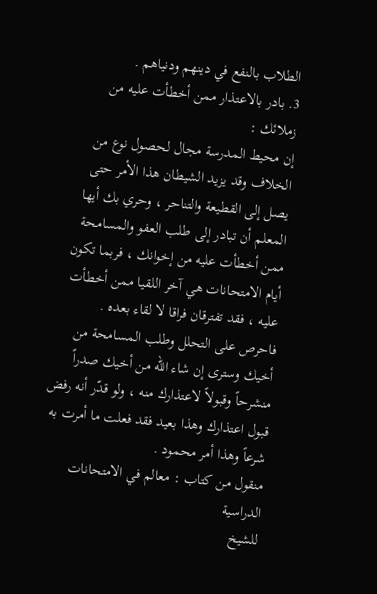الطلاب بالنفع في دينهم ودنياهم .
3. بادر بالاعتذار ممن أخطأت عليه من زملائك :
إن محيط المدرسة مجال لحصول نوع من الخلاف وقد يزيد الشيطان هذا الأمر حتى يصل إلى القطيعة والتناحر ، وحري بك أيها المعلم أن تبادر إلى طلب العفو والمسامحة ممن أخطأت عليه من إخوانك ، فربما تكون أيام الامتحانات هي آخر اللقيا ممن أخطأت عليه ، فقد تفترقان فراقا لا لقاء بعده .
فاحرص على التحلل وطلب المسامحة من أخيك وسترى إن شاء الله من أخيك صدراً منشرحاً وقبولاً لاعتذارك منه ، ولو قدّر أنه رفض قبول اعتذارك وهذا بعيد فقد فعلت ما أمرت به شرعاً وهذا أمر محمود .
منقول من كتاب : معالم في الامتحانات الدراسية
للشيخ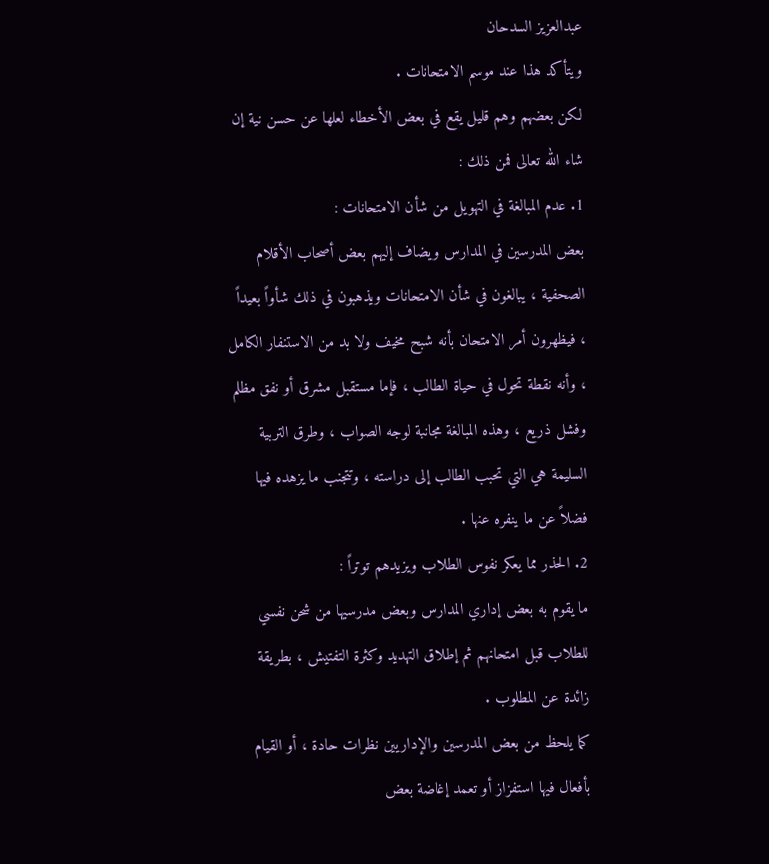عبدالعزيز السدحان
ويتأكد هذا عند موسم الامتحانات .
لكن بعضهم وهم قليل يقع في بعض الأخطاء لعلها عن حسن نية إن شاء الله تعالى فمن ذلك :
1. عدم المبالغة في التهويل من شأن الامتحانات :
بعض المدرسين في المدارس ويضاف إليهم بعض أصحاب الأقلام الصحفية ، يبالغون في شأن الامتحانات ويذهبون في ذلك شأواً بعيداً ، فيظهرون أمر الامتحان بأنه شبح مخيف ولا بد من الاستنفار الكامل ، وأنه نقطة تحول في حياة الطالب ، فإما مستقبل مشرق أو نفق مظلم وفشل ذريع ، وهذه المبالغة مجانبة لوجه الصواب ، وطرق التربية السليمة هي التي تحبب الطالب إلى دراسته ، وتتجنب ما يزهده فيها فضلاً عن ما ينفره عنها .
2. الحذر مما يعكر نفوس الطلاب ويزيدهم توتراً :
ما يقوم به بعض إداري المدارس وبعض مدرسيها من شحن نفسي للطلاب قبل امتحانهم ثم إطلاق التهديد وكثرة التفتيش ، بطريقة زائدة عن المطلوب .
كما يلحظ من بعض المدرسين والإداريين نظرات حادة ، أو القيام بأفعال فيها استفزاز أو تعمد إغاضة بعض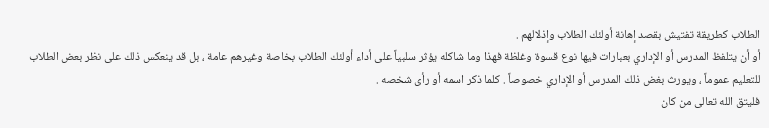الطلاب كطريقة تفتيش بقصد إهانة أولئك الطلاب وإذلالهم .
أو أن يتلفظ المدرس أو الإداري بعبارات فيها نوع قسوة وغلظة فهذا وما شاكله يؤثر سلبياً على أداء أولئك الطلاب بخاصة وغيرهم عامة ، بل قد ينعكس ذلك على نظر بعض الطلاب للتعليم عموماً ، ويورث بغض ذلك المدرس أو الإداري خصوصاً . كلما ذكر اسمه أو رأى شخصه .
فليتق الله تعالى من كان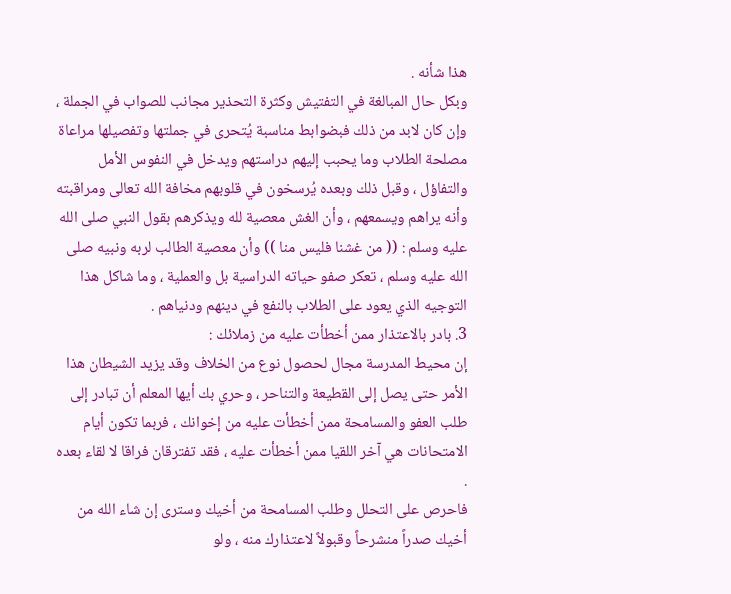هذا شأنه .
وبكل حال المبالغة في التفتيش وكثرة التحذير مجانب للصواب في الجملة ، وإن كان لابد من ذلك فبضوابط مناسبة يُتحرى في جملتها وتفصيلها مراعاة مصلحة الطلاب وما يحبب إليهم دراستهم ويدخل في النفوس الأمل والتفاؤل ، وقبل ذلك وبعده يُرسخون في قلوبهم مخافة الله تعالى ومراقبته وأنه يراهم ويسمعهم ، وأن الغش معصية لله ويذكرهم بقول النبي صلى الله عليه وسلم : (( من غشنا فليس منا )) وأن معصية الطالب لربه ونبيه صلى الله عليه وسلم ، تعكر صفو حياته الدراسية بل والعملية ، وما شاكل هذا التوجيه الذي يعود على الطلاب بالنفع في دينهم ودنياهم .
3. بادر بالاعتذار ممن أخطأت عليه من زملائك :
إن محيط المدرسة مجال لحصول نوع من الخلاف وقد يزيد الشيطان هذا الأمر حتى يصل إلى القطيعة والتناحر ، وحري بك أيها المعلم أن تبادر إلى طلب العفو والمسامحة ممن أخطأت عليه من إخوانك ، فربما تكون أيام الامتحانات هي آخر اللقيا ممن أخطأت عليه ، فقد تفترقان فراقا لا لقاء بعده .
فاحرص على التحلل وطلب المسامحة من أخيك وسترى إن شاء الله من أخيك صدراً منشرحاً وقبولاً لاعتذارك منه ، ولو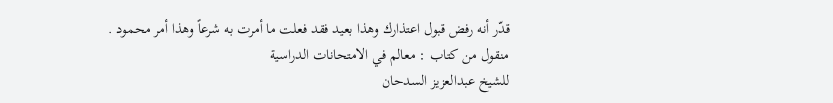قدّر أنه رفض قبول اعتذارك وهذا بعيد فقد فعلت ما أمرت به شرعاً وهذا أمر محمود .
منقول من كتاب : معالم في الامتحانات الدراسية
للشيخ عبدالعزيز السدحان